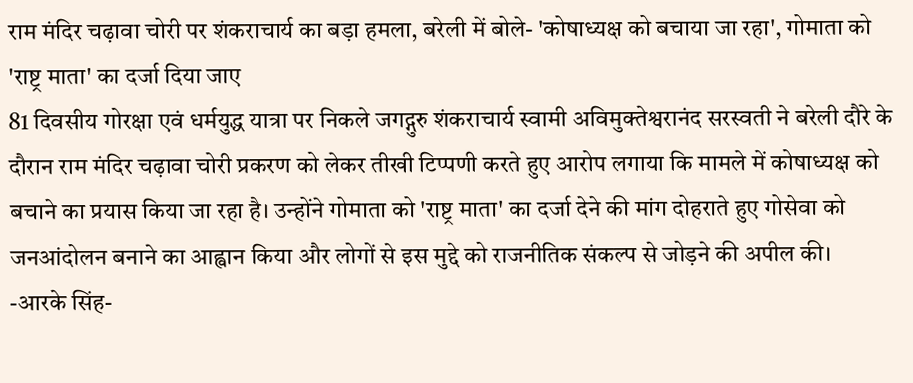राम मंदिर चढ़ावा चोरी पर शंकराचार्य का बड़ा हमला, बरेली में बोले- 'कोषाध्यक्ष को बचाया जा रहा', गोमाता को 'राष्ट्र माता' का दर्जा दिया जाए
81 दिवसीय गोरक्षा एवं धर्मयुद्ध यात्रा पर निकले जगद्गुरु शंकराचार्य स्वामी अविमुक्तेश्वरानंद सरस्वती ने बरेली दौरे के दौरान राम मंदिर चढ़ावा चोरी प्रकरण को लेकर तीखी टिप्पणी करते हुए आरोप लगाया कि मामले में कोषाध्यक्ष को बचाने का प्रयास किया जा रहा है। उन्होंने गोमाता को 'राष्ट्र माता' का दर्जा देने की मांग दोहराते हुए गोसेवा को जनआंदोलन बनाने का आह्वान किया और लोगों से इस मुद्दे को राजनीतिक संकल्प से जोड़ने की अपील की।
-आरके सिंह-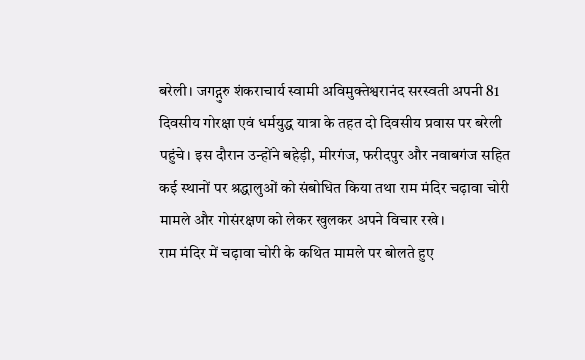बरेली। जगद्गुरु शंकराचार्य स्वामी अविमुक्तेश्वरानंद सरस्वती अपनी 81 दिवसीय गोरक्षा एवं धर्मयुद्ध यात्रा के तहत दो दिवसीय प्रवास पर बरेली पहुंचे। इस दौरान उन्होंने बहेड़ी, मीरगंज, फरीदपुर और नवाबगंज सहित कई स्थानों पर श्रद्धालुओं को संबोधित किया तथा राम मंदिर चढ़ावा चोरी मामले और गोसंरक्षण को लेकर खुलकर अपने विचार रखे।
राम मंदिर में चढ़ावा चोरी के कथित मामले पर बोलते हुए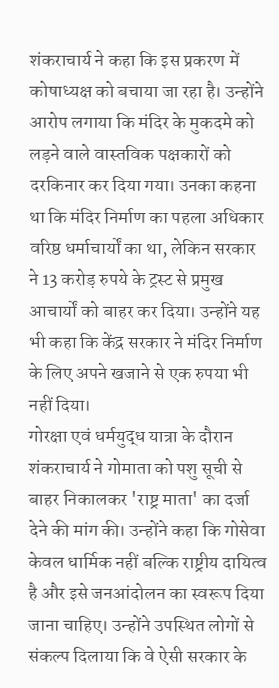शंकराचार्य ने कहा कि इस प्रकरण में कोषाध्यक्ष को बचाया जा रहा है। उन्होंने आरोप लगाया कि मंदिर के मुकदमे को लड़ने वाले वास्तविक पक्षकारों को दरकिनार कर दिया गया। उनका कहना था कि मंदिर निर्माण का पहला अधिकार वरिष्ठ धर्माचार्यों का था, लेकिन सरकार ने 13 करोड़ रुपये के ट्रस्ट से प्रमुख आचार्यों को बाहर कर दिया। उन्होंने यह भी कहा कि केंद्र सरकार ने मंदिर निर्माण के लिए अपने खजाने से एक रुपया भी नहीं दिया।
गोरक्षा एवं धर्मयुद्ध यात्रा के दौरान शंकराचार्य ने गोमाता को पशु सूची से बाहर निकालकर 'राष्ट्र माता' का दर्जा देने की मांग की। उन्होंने कहा कि गोसेवा केवल धार्मिक नहीं बल्कि राष्ट्रीय दायित्व है और इसे जनआंदोलन का स्वरूप दिया जाना चाहिए। उन्होंने उपस्थित लोगों से संकल्प दिलाया कि वे ऐसी सरकार के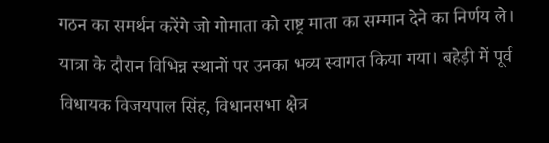गठन का समर्थन करेंगे जो गोमाता को राष्ट्र माता का सम्मान देने का निर्णय ले।
यात्रा के दौरान विभिन्न स्थानों पर उनका भव्य स्वागत किया गया। बहेड़ी में पूर्व विधायक विजयपाल सिंह, विधानसभा क्षेत्र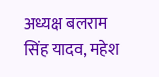अध्यक्ष बलराम सिंह यादव, महेश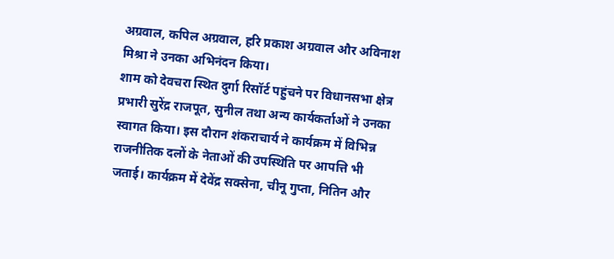अग्रवाल, कपिल अग्रवाल, हरि प्रकाश अग्रवाल और अविनाश मिश्रा ने उनका अभिनंदन किया।
शाम को देवचरा स्थित दुर्गा रिसॉर्ट पहुंचने पर विधानसभा क्षेत्र प्रभारी सुरेंद्र राजपूत, सुनील तथा अन्य कार्यकर्ताओं ने उनका स्वागत किया। इस दौरान शंकराचार्य ने कार्यक्रम में विभिन्न राजनीतिक दलों के नेताओं की उपस्थिति पर आपत्ति भी जताई। कार्यक्रम में देवेंद्र सक्सेना, चीनू गुप्ता, नितिन और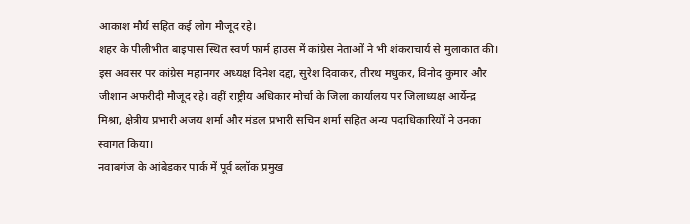आकाश मौर्य सहित कई लोग मौजूद रहे।
शहर के पीलीभीत बाइपास स्थित स्वर्ण फार्म हाउस में कांग्रेस नेताओं ने भी शंकराचार्य से मुलाकात की। इस अवसर पर कांग्रेस महानगर अध्यक्ष दिनेश दद्दा, सुरेश दिवाकर, तीरथ मधुकर, विनोद कुमार और जीशान अफरीदी मौजूद रहे। वहीं राष्ट्रीय अधिकार मोर्चा के जिला कार्यालय पर जिलाध्यक्ष आर्येन्द्र मिश्रा, क्षेत्रीय प्रभारी अजय शर्मा और मंडल प्रभारी सचिन शर्मा सहित अन्य पदाधिकारियों ने उनका स्वागत किया।
नवाबगंज के आंबेडकर पार्क में पूर्व ब्लॉक प्रमुख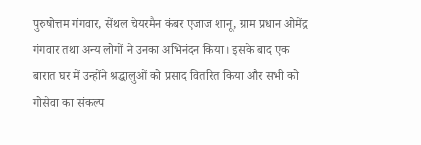पुरुषोत्तम गंगवार, सेंथल चेयरमैन कंबर एजाज शानू, ग्राम प्रधान ओमेंद्र गंगवार तथा अन्य लोगों ने उनका अभिनंदन किया। इसके बाद एक बारात घर में उन्होंने श्रद्धालुओं को प्रसाद वितरित किया और सभी को गोसेवा का संकल्प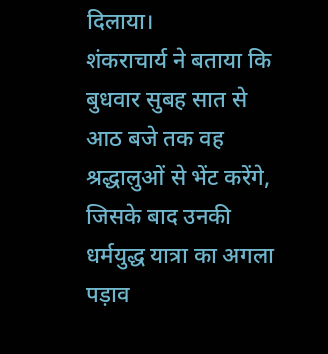दिलाया।
शंकराचार्य ने बताया कि बुधवार सुबह सात से आठ बजे तक वह श्रद्धालुओं से भेंट करेंगे, जिसके बाद उनकी धर्मयुद्ध यात्रा का अगला पड़ाव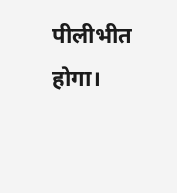पीलीभीत होगा।